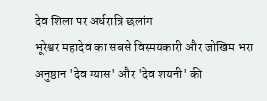देव शिला पर अर्धरात्रि छलांग
भूरेश्वर महादेव का सबसे विस्मयकारी और जोखिम भरा अनुष्ठान 'देव ग्यास' और 'देव शयनी' की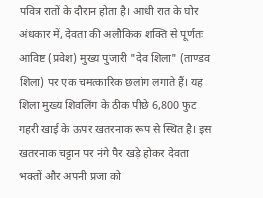पवित्र रातों के दौरान होता है। आधी रात के घोर अंधकार में, देवता की अलौकिक शक्ति से पूर्णतः आविष्ट (प्रवेश) मुख्य पुजारी "देव शिला" (ताण्डव शिला) पर एक चमत्कारिक छलांग लगाते हैं। यह शिला मुख्य शिवलिंग के ठीक पीछे 6,800 फुट गहरी खाई के ऊपर खतरनाक रूप से स्थित है। इस खतरनाक चट्टान पर नंगे पैर खड़े होकर देवता भक्तों और अपनी प्रजा को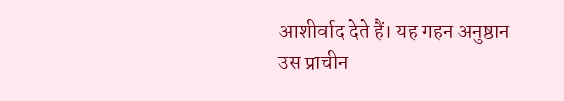आशीर्वाद देते हैं। यह गहन अनुष्ठान उस प्राचीन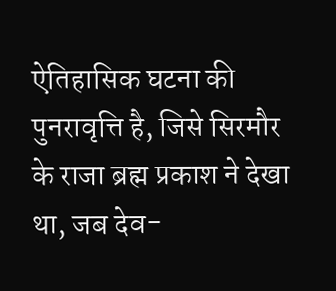ऐतिहासिक घटना की पुनरावृत्ति है, जिसे सिरमौर के राजा ब्रह्म प्रकाश ने देखा था, जब देव-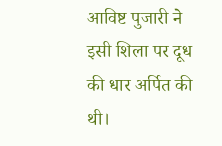आविष्ट पुजारी ने इसी शिला पर दूध की धार अर्पित की थी।